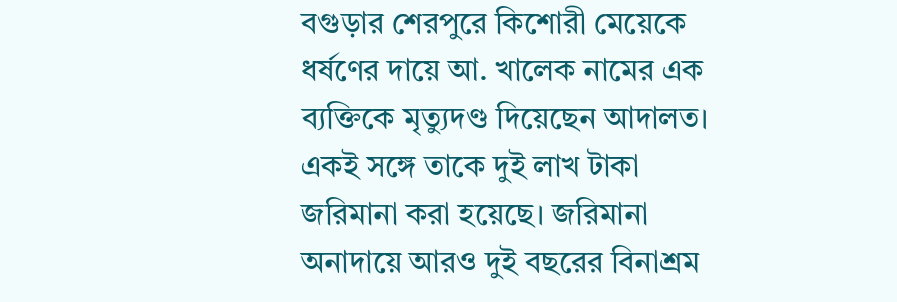বগুড়ার শেরপুরে কিশোরী মেয়েকে ধর্ষণের দায়ে আ. খালেক নামের এক ব্যক্তিকে মৃত্যুদণ্ড দিয়েছেন আদালত। একই সঙ্গে তাকে দুই লাখ টাকা জরিমানা করা হয়েছে। জরিমানা অনাদায়ে আরও দুই বছরের বিনাশ্রম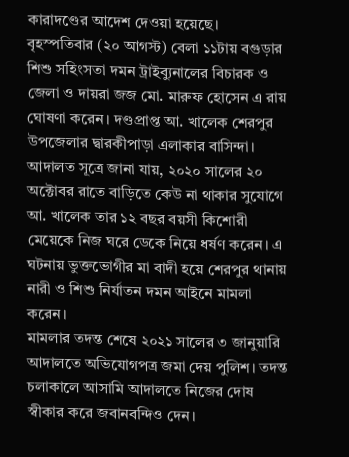কারাদণ্ডের আদেশ দেওয়া হয়েছে।
বৃহস্পতিবার (২০ আগস্ট) বেলা ১১টায় বগুড়ার শিশু সহিংসতা দমন ট্রাইব্যুনালের বিচারক ও জেলা ও দায়রা জজ মো. মারুফ হোসেন এ রায় ঘোষণা করেন। দণ্ডপ্রাপ্ত আ. খালেক শেরপুর উপজেলার দ্বারকীপাড়া এলাকার বাসিন্দা।
আদালত সূত্রে জানা যায়, ২০২০ সালের ২০ অক্টোবর রাতে বাড়িতে কেউ না থাকার সুযোগে আ. খালেক তার ১২ বছর বয়সী কিশোরী মেয়েকে নিজ ঘরে ডেকে নিয়ে ধর্ষণ করেন। এ ঘটনায় ভুক্তভোগীর মা বাদী হয়ে শেরপুর থানায় নারী ও শিশু নির্যাতন দমন আইনে মামলা করেন।
মামলার তদন্ত শেষে ২০২১ সালের ৩ জানুয়ারি আদালতে অভিযোগপত্র জমা দেয় পুলিশ। তদন্ত চলাকালে আসামি আদালতে নিজের দোষ স্বীকার করে জবানবন্দিও দেন।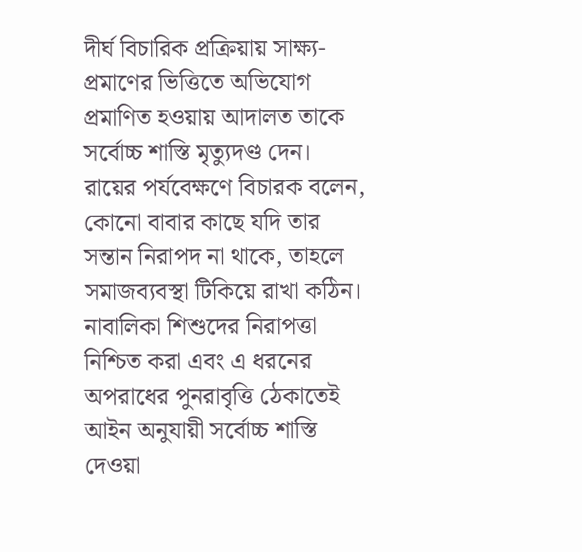দীর্ঘ বিচারিক প্রক্রিয়ায় সাক্ষ্য-প্রমাণের ভিত্তিতে অভিযোগ প্রমাণিত হওয়ায় আদালত তাকে সর্বোচ্চ শাস্তি মৃত্যুদণ্ড দেন।
রায়ের পর্যবেক্ষণে বিচারক বলেন, কোনো বাবার কাছে যদি তার সন্তান নিরাপদ না থাকে, তাহলে সমাজব্যবস্থা টিকিয়ে রাখা কঠিন। নাবালিকা শিশুদের নিরাপত্তা নিশ্চিত করা এবং এ ধরনের অপরাধের পুনরাবৃত্তি ঠেকাতেই আইন অনুযায়ী সর্বোচ্চ শাস্তি দেওয়া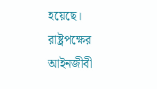হয়েছে।
রাষ্ট্রপক্ষের আইনজীবী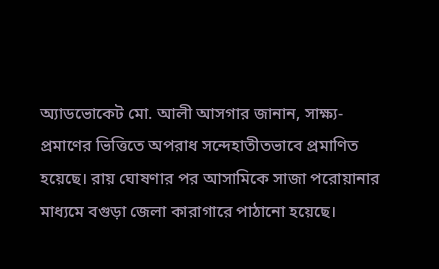অ্যাডভোকেট মো. আলী আসগার জানান, সাক্ষ্য-প্রমাণের ভিত্তিতে অপরাধ সন্দেহাতীতভাবে প্রমাণিত হয়েছে। রায় ঘোষণার পর আসামিকে সাজা পরোয়ানার মাধ্যমে বগুড়া জেলা কারাগারে পাঠানো হয়েছে।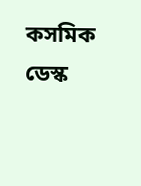কসমিক ডেস্ক